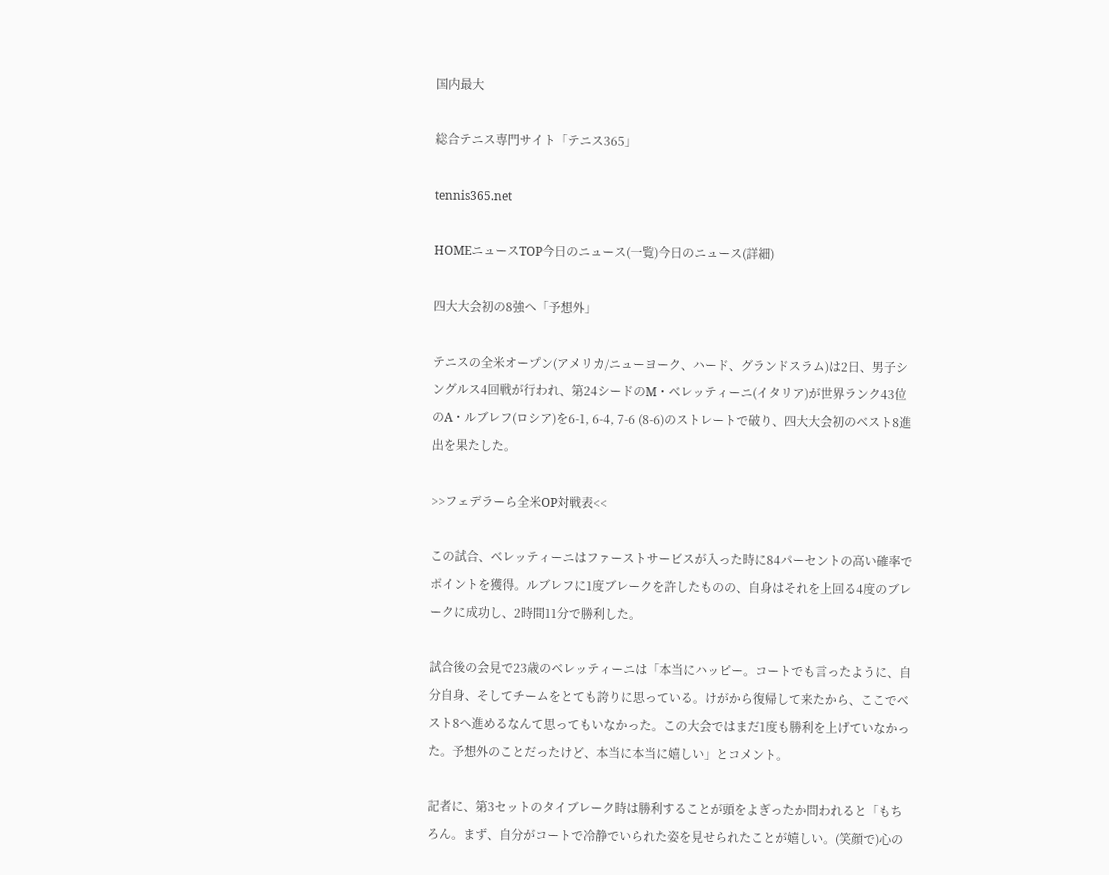国内最大

総合テニス専門サイト「テニス365」

tennis365.net

HOMEニュースTOP今日のニュース(一覧)今日のニュース(詳細)

四大大会初の8強へ「予想外」

テニスの全米オープン(アメリカ/ニューヨーク、ハード、グランドスラム)は2日、男子シングルス4回戦が行われ、第24シードのM・ベレッティーニ(イタリア)が世界ランク43位のA・ルブレフ(ロシア)を6-1, 6-4, 7-6 (8-6)のストレートで破り、四大大会初のベスト8進出を果たした。

>>フェデラーら全米OP対戦表<<

この試合、ベレッティーニはファーストサービスが入った時に84パーセントの高い確率でポイントを獲得。ルブレフに1度ブレークを許したものの、自身はそれを上回る4度のブレークに成功し、2時間11分で勝利した。

試合後の会見で23歳のベレッティーニは「本当にハッピー。コートでも言ったように、自分自身、そしてチームをとても誇りに思っている。けがから復帰して来たから、ここでベスト8へ進めるなんて思ってもいなかった。この大会ではまだ1度も勝利を上げていなかった。予想外のことだったけど、本当に本当に嬉しい」とコメント。

記者に、第3セットのタイブレーク時は勝利することが頭をよぎったか問われると「もちろん。まず、自分がコートで冷静でいられた姿を見せられたことが嬉しい。(笑顔で)心の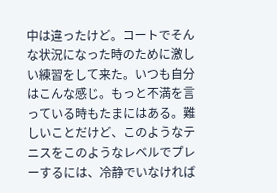中は違ったけど。コートでそんな状況になった時のために激しい練習をして来た。いつも自分はこんな感じ。もっと不満を言っている時もたまにはある。難しいことだけど、このようなテニスをこのようなレベルでプレーするには、冷静でいなければ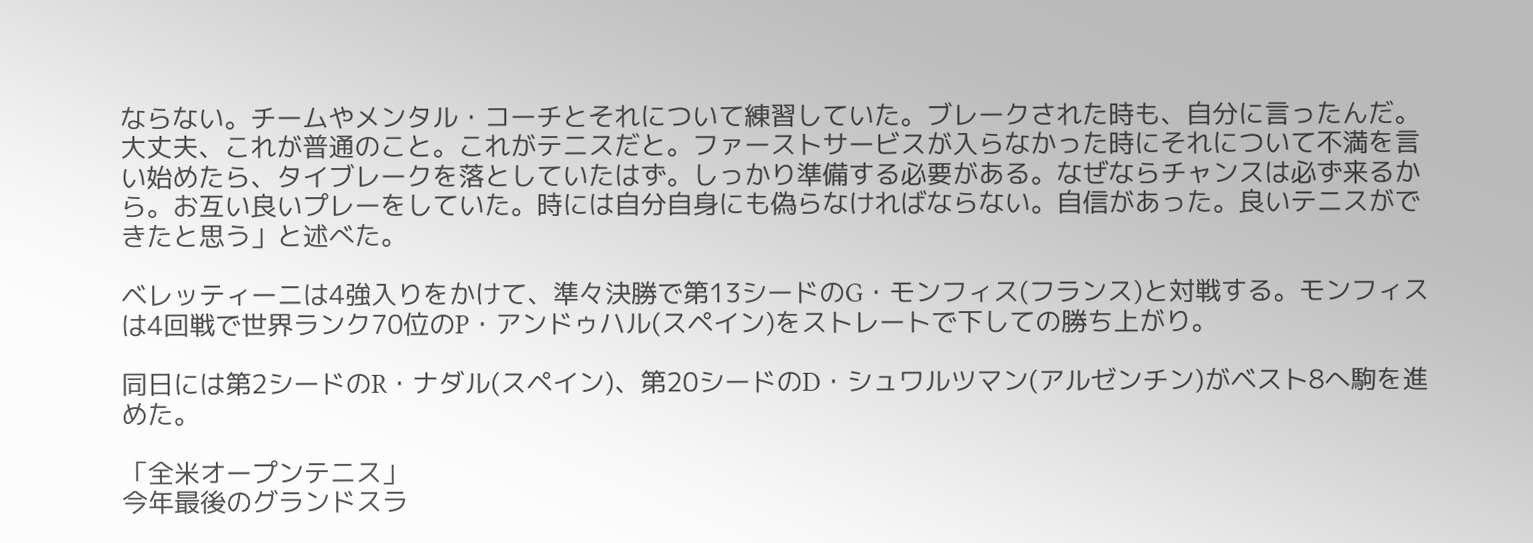ならない。チームやメンタル・コーチとそれについて練習していた。ブレークされた時も、自分に言ったんだ。大丈夫、これが普通のこと。これがテニスだと。ファーストサービスが入らなかった時にそれについて不満を言い始めたら、タイブレークを落としていたはず。しっかり準備する必要がある。なぜならチャンスは必ず来るから。お互い良いプレーをしていた。時には自分自身にも偽らなければならない。自信があった。良いテニスができたと思う」と述べた。

ベレッティーニは4強入りをかけて、準々決勝で第13シードのG・モンフィス(フランス)と対戦する。モンフィスは4回戦で世界ランク70位のP・アンドゥハル(スペイン)をストレートで下しての勝ち上がり。

同日には第2シードのR・ナダル(スペイン)、第20シードのD・シュワルツマン(アルゼンチン)がベスト8へ駒を進めた。

「全米オープンテニス」
今年最後のグランドスラ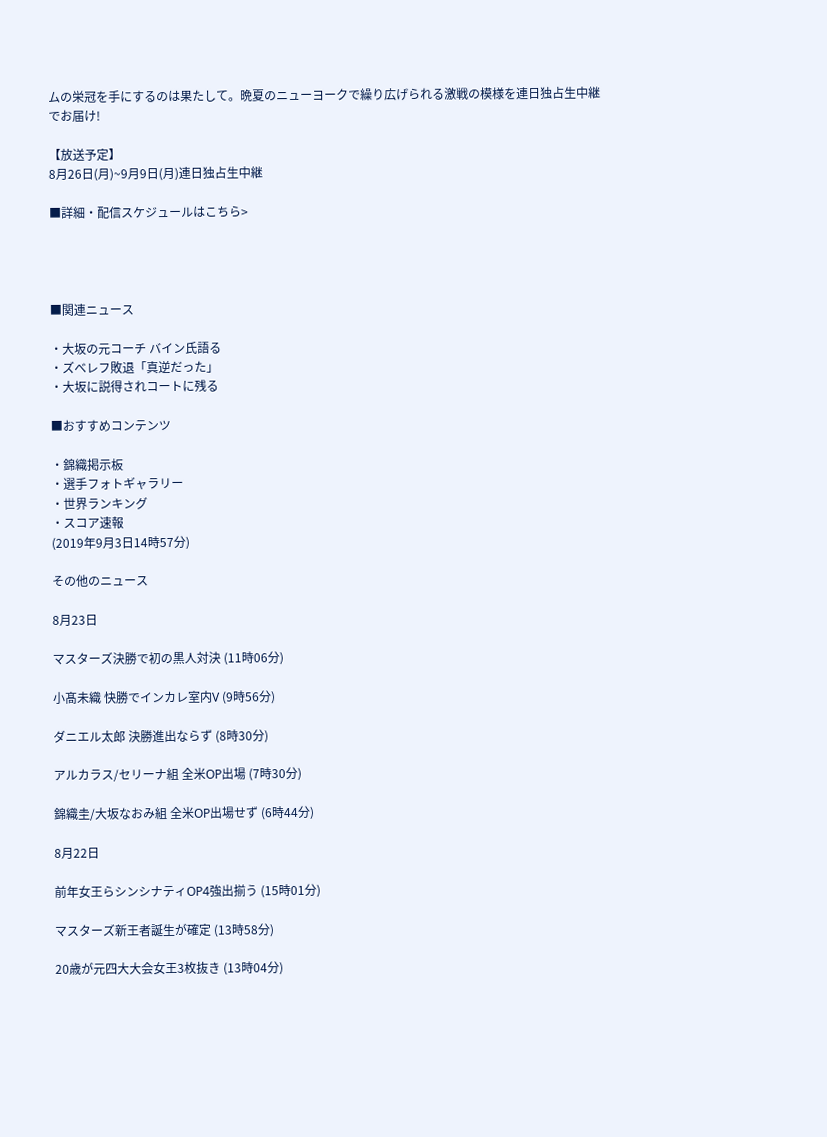ムの栄冠を手にするのは果たして。晩夏のニューヨークで繰り広げられる激戦の模様を連日独占生中継でお届け!

【放送予定】
8月26日(月)~9月9日(月)連日独占生中継

■詳細・配信スケジュールはこちら>




■関連ニュース

・大坂の元コーチ バイン氏語る
・ズべレフ敗退「真逆だった」
・大坂に説得されコートに残る

■おすすめコンテンツ

・錦織掲示板
・選手フォトギャラリー
・世界ランキング
・スコア速報
(2019年9月3日14時57分)

その他のニュース

8月23日

マスターズ決勝で初の黒人対決 (11時06分)

小髙未織 快勝でインカレ室内V (9時56分)

ダニエル太郎 決勝進出ならず (8時30分)

アルカラス/セリーナ組 全米OP出場 (7時30分)

錦織圭/大坂なおみ組 全米OP出場せず (6時44分)

8月22日

前年女王らシンシナティOP4強出揃う (15時01分)

マスターズ新王者誕生が確定 (13時58分)

20歳が元四大大会女王3枚抜き (13時04分)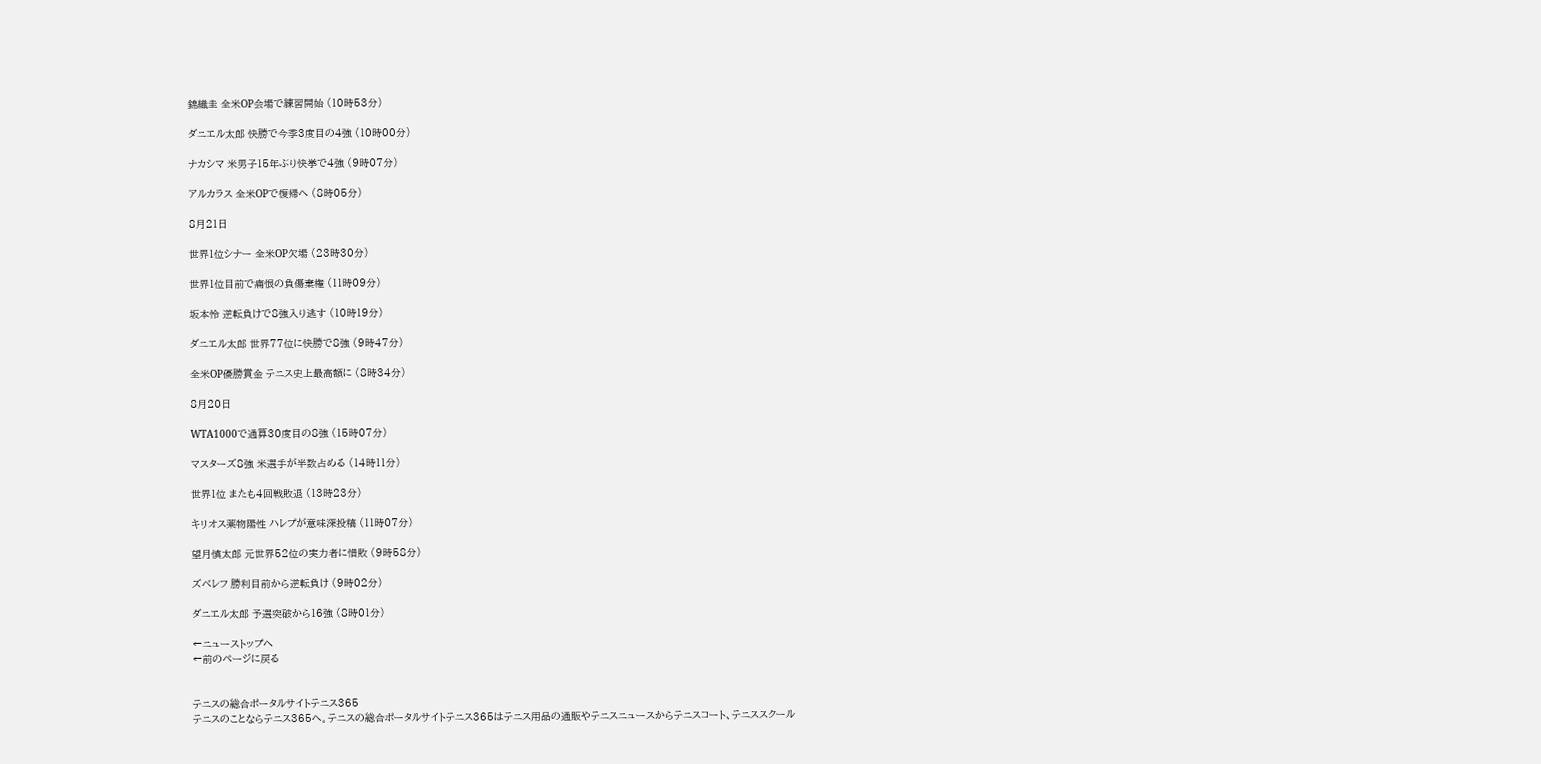錦織圭 全米OP会場で練習開始 (10時53分)

ダニエル太郎 快勝で今季3度目の4強 (10時00分)

ナカシマ 米男子15年ぶり快挙で4強 (9時07分)

アルカラス 全米OPで復帰へ (8時05分)

8月21日

世界1位シナー 全米OP欠場 (23時30分)

世界1位目前で痛恨の負傷棄権 (11時09分)

坂本怜 逆転負けで8強入り逃す (10時19分)

ダニエル太郎 世界77位に快勝で8強 (9時47分)

全米OP優勝賞金 テニス史上最高額に (8時34分)

8月20日

WTA1000で通算30度目の8強 (15時07分)

マスターズ8強 米選手が半数占める (14時11分)

世界1位 またも4回戦敗退 (13時23分)

キリオス薬物陽性 ハレプが意味深投稿 (11時07分)

望月慎太郎 元世界52位の実力者に惜敗 (9時58分)

ズベレフ 勝利目前から逆転負け (9時02分)

ダニエル太郎 予選突破から16強 (8時01分)

←ニューストップへ
←前のページに戻る


テニスの総合ポータルサイトテニス365
テニスのことならテニス365へ。テニスの総合ポータルサイトテニス365はテニス用品の通販やテニスニュースからテニスコート、テニススクール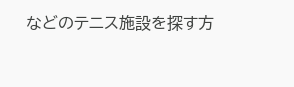などのテニス施設を探す方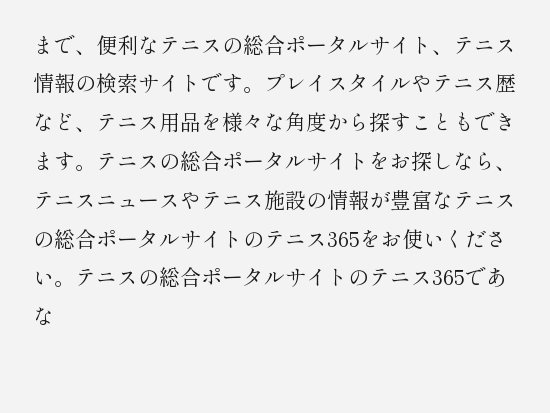まで、便利なテニスの総合ポータルサイト、テニス情報の検索サイトです。プレイスタイルやテニス歴など、テニス用品を様々な角度から探すこともできます。テニスの総合ポータルサイトをお探しなら、テニスニュースやテニス施設の情報が豊富なテニスの総合ポータルサイトのテニス365をお使いください。テニスの総合ポータルサイトのテニス365であな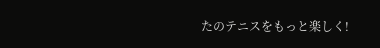たのテニスをもっと楽しく!